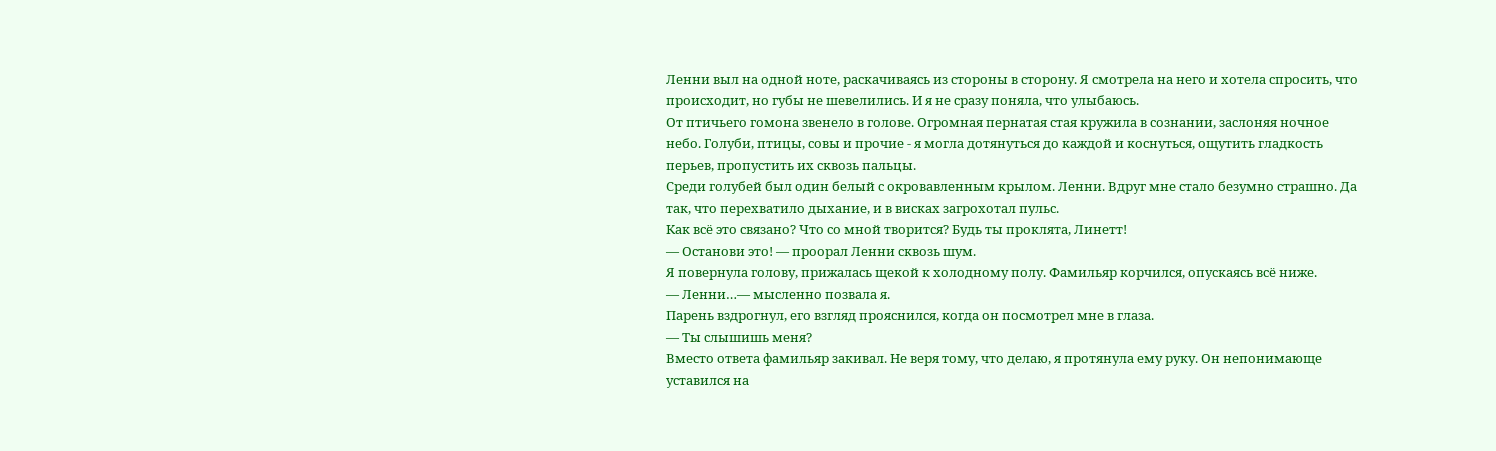Ленни выл на одной ноте, раскачиваясь из стороны в сторону. Я смотрела на него и хотела спросить, что происходит, но губы не шевелились. И я не сразу поняла, что улыбаюсь.
От птичьего гомона звенело в голове. Огромная пернатая стая кружила в сознании, заслоняя ночное небо. Голуби, птицы, совы и прочие - я могла дотянуться до каждой и коснуться, ощутить гладкость перьев, пропустить их сквозь пальцы.
Среди голубей был один белый с окровавленным крылом. Ленни. Вдруг мне стало безумно страшно. Да так, что перехватило дыхание, и в висках загрохотал пульс.
Как всё это связано? Что со мной творится? Будь ты проклята, Линетт!
— Останови это! — проорал Ленни сквозь шум.
Я повернула голову, прижалась щекой к холодному полу. Фамильяр корчился, опускаясь всё ниже.
— Ленни…— мысленно позвала я.
Парень вздрогнул, его взгляд прояснился, когда он посмотрел мне в глаза.
— Ты слышишь меня?
Вместо ответа фамильяр закивал. Не веря тому, что делаю, я протянула ему руку. Он непонимающе уставился на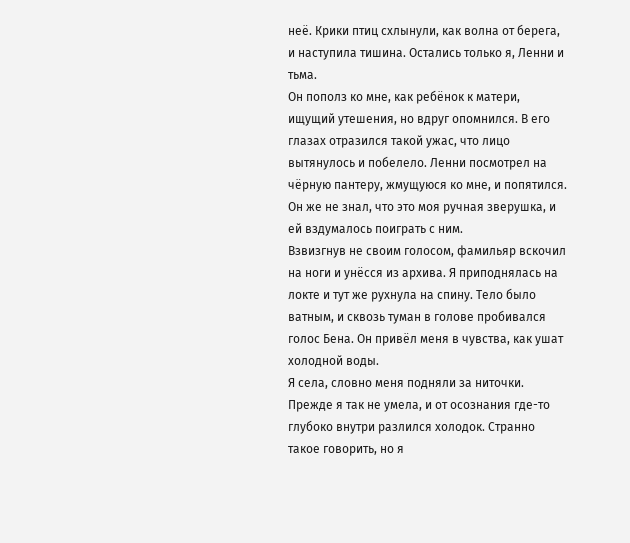неё. Крики птиц схлынули, как волна от берега, и наступила тишина. Остались только я, Ленни и тьма.
Он пополз ко мне, как ребёнок к матери, ищущий утешения, но вдруг опомнился. В его глазах отразился такой ужас, что лицо вытянулось и побелело. Ленни посмотрел на чёрную пантеру, жмущуюся ко мне, и попятился. Он же не знал, что это моя ручная зверушка, и ей вздумалось поиграть с ним.
Взвизгнув не своим голосом, фамильяр вскочил на ноги и унёсся из архива. Я приподнялась на локте и тут же рухнула на спину. Тело было ватным, и сквозь туман в голове пробивался голос Бена. Он привёл меня в чувства, как ушат холодной воды.
Я села, словно меня подняли за ниточки. Прежде я так не умела, и от осознания где-то глубоко внутри разлился холодок. Странно такое говорить, но я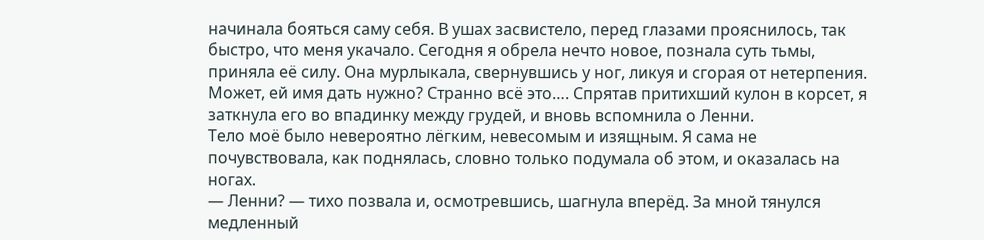начинала бояться саму себя. В ушах засвистело, перед глазами прояснилось, так быстро, что меня укачало. Сегодня я обрела нечто новое, познала суть тьмы, приняла её силу. Она мурлыкала, свернувшись у ног, ликуя и сгорая от нетерпения.
Может, ей имя дать нужно? Странно всё это…. Спрятав притихший кулон в корсет, я заткнула его во впадинку между грудей, и вновь вспомнила о Ленни.
Тело моё было невероятно лёгким, невесомым и изящным. Я сама не почувствовала, как поднялась, словно только подумала об этом, и оказалась на ногах.
— Ленни? — тихо позвала и, осмотревшись, шагнула вперёд. За мной тянулся медленный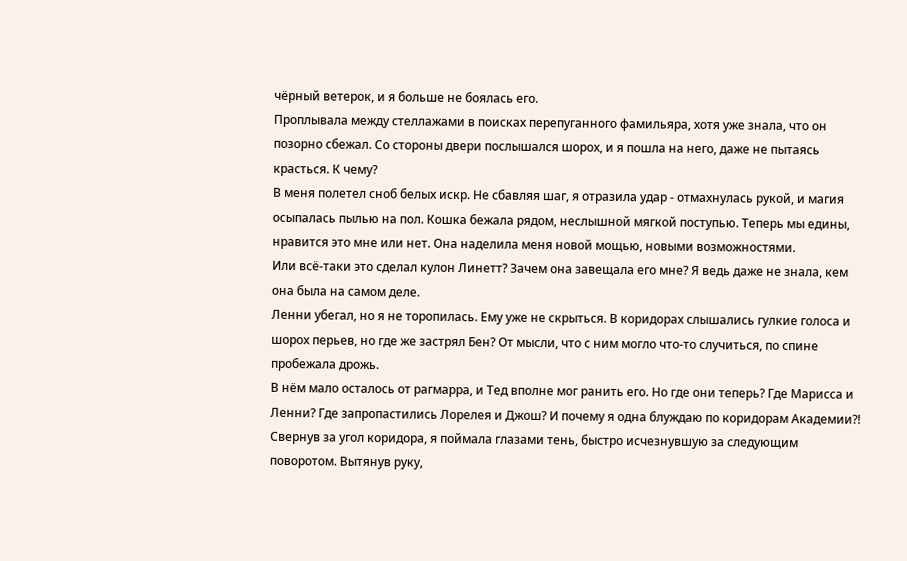чёрный ветерок, и я больше не боялась его.
Проплывала между стеллажами в поисках перепуганного фамильяра, хотя уже знала, что он позорно сбежал. Со стороны двери послышался шорох, и я пошла на него, даже не пытаясь красться. К чему?
В меня полетел сноб белых искр. Не сбавляя шаг, я отразила удар - отмахнулась рукой, и магия осыпалась пылью на пол. Кошка бежала рядом, неслышной мягкой поступью. Теперь мы едины, нравится это мне или нет. Она наделила меня новой мощью, новыми возможностями.
Или всё-таки это сделал кулон Линетт? Зачем она завещала его мне? Я ведь даже не знала, кем она была на самом деле.
Ленни убегал, но я не торопилась. Ему уже не скрыться. В коридорах слышались гулкие голоса и шорох перьев, но где же застрял Бен? От мысли, что с ним могло что-то случиться, по спине пробежала дрожь.
В нём мало осталось от рагмарра, и Тед вполне мог ранить его. Но где они теперь? Где Марисса и Ленни? Где запропастились Лорелея и Джош? И почему я одна блуждаю по коридорам Академии?!
Свернув за угол коридора, я поймала глазами тень, быстро исчезнувшую за следующим поворотом. Вытянув руку,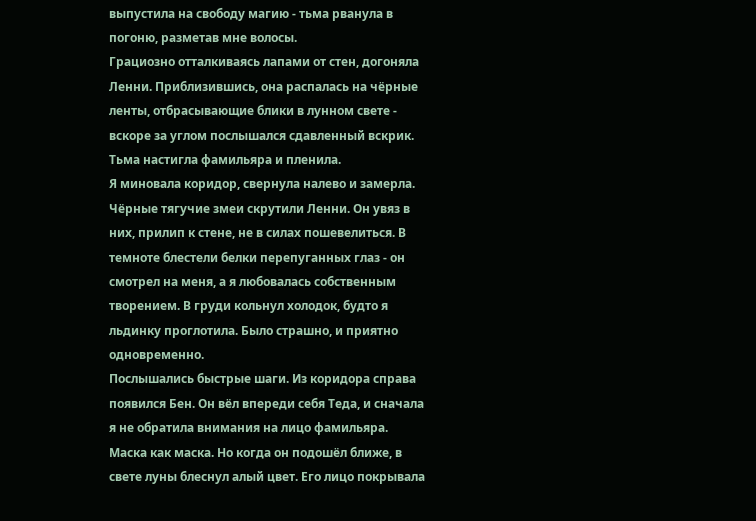выпустила на свободу магию - тьма рванула в погоню, разметав мне волосы.
Грациозно отталкиваясь лапами от стен, догоняла Ленни. Приблизившись, она распалась на чёрные ленты, отбрасывающие блики в лунном свете - вскоре за углом послышался сдавленный вскрик. Тьма настигла фамильяра и пленила.
Я миновала коридор, свернула налево и замерла. Чёрные тягучие змеи скрутили Ленни. Он увяз в них, прилип к стене, не в силах пошевелиться. В темноте блестели белки перепуганных глаз - он смотрел на меня, а я любовалась собственным творением. В груди кольнул холодок, будто я льдинку проглотила. Было страшно, и приятно одновременно.
Послышались быстрые шаги. Из коридора справа появился Бен. Он вёл впереди себя Теда, и сначала я не обратила внимания на лицо фамильяра. Маска как маска. Но когда он подошёл ближе, в свете луны блеснул алый цвет. Его лицо покрывала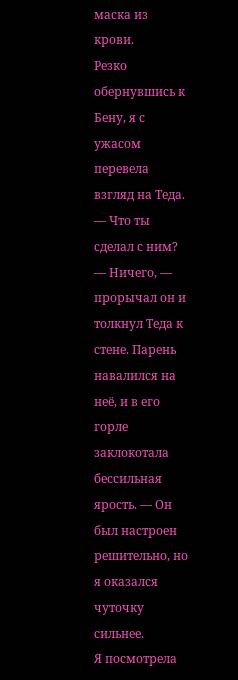маска из крови.
Резко обернувшись к Бену, я с ужасом перевела взгляд на Теда.
— Что ты сделал с ним?
— Ничего, — прорычал он и толкнул Теда к стене. Парень навалился на неё, и в его горле заклокотала бессильная ярость. — Он был настроен решительно, но я оказался чуточку сильнее.
Я посмотрела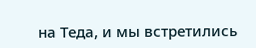на Теда, и мы встретились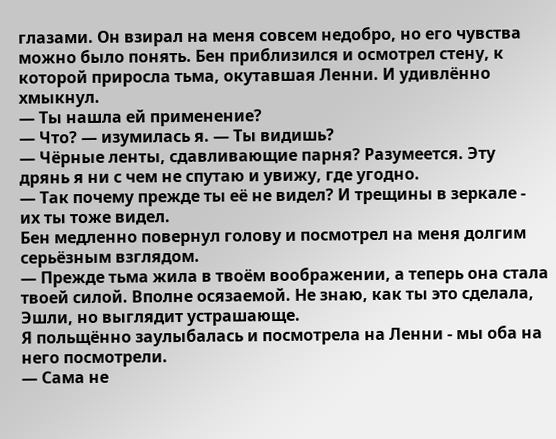глазами. Он взирал на меня совсем недобро, но его чувства можно было понять. Бен приблизился и осмотрел стену, к которой приросла тьма, окутавшая Ленни. И удивлённо хмыкнул.
— Ты нашла ей применение?
— Что? — изумилась я. — Ты видишь?
— Чёрные ленты, сдавливающие парня? Разумеется. Эту дрянь я ни с чем не спутаю и увижу, где угодно.
— Так почему прежде ты её не видел? И трещины в зеркале - их ты тоже видел.
Бен медленно повернул голову и посмотрел на меня долгим серьёзным взглядом.
— Прежде тьма жила в твоём воображении, а теперь она стала твоей силой. Вполне осязаемой. Не знаю, как ты это сделала, Эшли, но выглядит устрашающе.
Я польщённо заулыбалась и посмотрела на Ленни - мы оба на него посмотрели.
— Сама не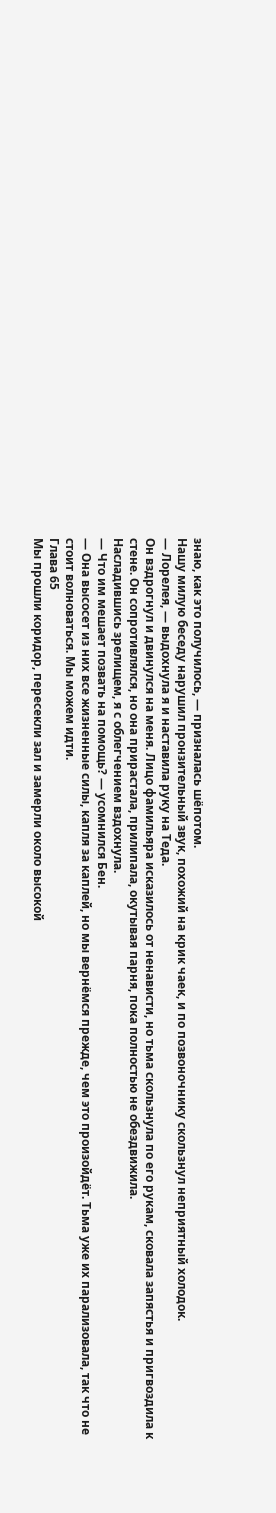знаю, как это получилось, — призналась шёпотом.
Нашу милую беседу нарушил пронзительный звук, похожий на крик чаек, и по позвоночнику скользнул неприятный холодок.
— Лорелея, — выдохнула я и наставила руку на Теда.
Он вздрогнул и двинулся на меня. Лицо фамильяра исказилось от ненависти, но тьма скользнула по его рукам, сковала запястья и пригвоздила к стене. Он сопротивлялся, но она прирастала, прилипала, окутывая парня, пока полностью не обездвижила.
Насладившись зрелищем, я с облегчением вздохнула.
— Что им мешает позвать на помощь? — усомнился Бен.
— Она высосет из них все жизненные силы, капля за каплей, но мы вернёмся прежде, чем это произойдёт. Тьма уже их парализовала, так что не стоит волноваться. Мы можем идти.
Глава 65
Мы прошли коридор, пересекли зал и замерли около высокой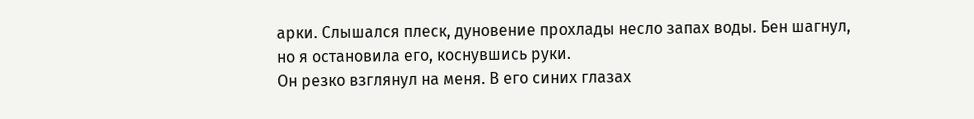арки. Слышался плеск, дуновение прохлады несло запах воды. Бен шагнул, но я остановила его, коснувшись руки.
Он резко взглянул на меня. В его синих глазах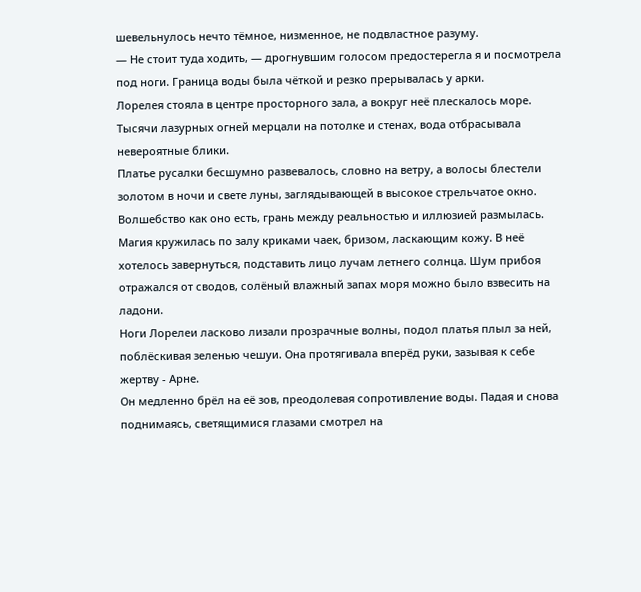шевельнулось нечто тёмное, низменное, не подвластное разуму.
— Не стоит туда ходить, — дрогнувшим голосом предостерегла я и посмотрела под ноги. Граница воды была чёткой и резко прерывалась у арки.
Лорелея стояла в центре просторного зала, а вокруг неё плескалось море. Тысячи лазурных огней мерцали на потолке и стенах, вода отбрасывала невероятные блики.
Платье русалки бесшумно развевалось, словно на ветру, а волосы блестели золотом в ночи и свете луны, заглядывающей в высокое стрельчатое окно. Волшебство как оно есть, грань между реальностью и иллюзией размылась.
Магия кружилась по залу криками чаек, бризом, ласкающим кожу. В неё хотелось завернуться, подставить лицо лучам летнего солнца. Шум прибоя отражался от сводов, солёный влажный запах моря можно было взвесить на ладони.
Ноги Лорелеи ласково лизали прозрачные волны, подол платья плыл за ней, поблёскивая зеленью чешуи. Она протягивала вперёд руки, зазывая к себе жертву - Арне.
Он медленно брёл на её зов, преодолевая сопротивление воды. Падая и снова поднимаясь, светящимися глазами смотрел на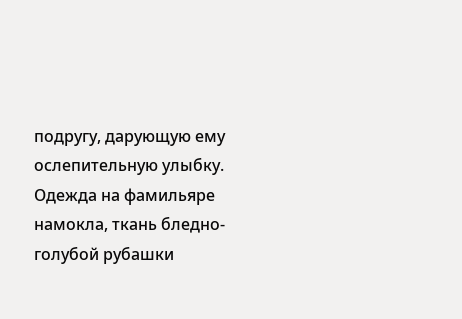подругу, дарующую ему ослепительную улыбку.
Одежда на фамильяре намокла, ткань бледно-голубой рубашки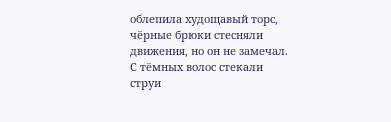облепила худощавый торс, чёрные брюки стесняли движения, но он не замечал. С тёмных волос стекали струи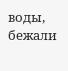воды, бежали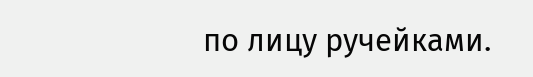по лицу ручейками.